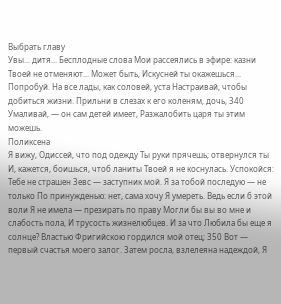Выбрать главу
Увы... дитя... Бесплодные слова Мои рассеялись в эфире: казни Твоей не отменяют... Может быть, Искусней ты окажешься... Попробуй. На все лады, как соловей, уста Настраивай, чтобы добиться жизни. Прильни в слезах к его коленям, дочь, 340 Умаливай, — он сам детей имеет, Разжалобить царя ты этим можешь.
Поликсена
Я вижу, Одиссей, что под одежду Ты руки прячешь; отвернулся ты И, кажется, боишься, чтоб ланиты Твоей я не коснулась. Успокойся: Тебе не страшен Зевс — заступник мой. Я за тобой последую — не только По принужденью: нет, сама хочу Я умереть. Ведь если б этой воли Я не имела — презирать по праву Могли бы вы во мне и слабость пола, И трусость жизнелюбцев. И за что Любила бы еще я солнце? Властью Фригийскою гордился мой отец; 350 Вот — первый счастья моего залог. Затем росла, взлелеяна надеждой, Я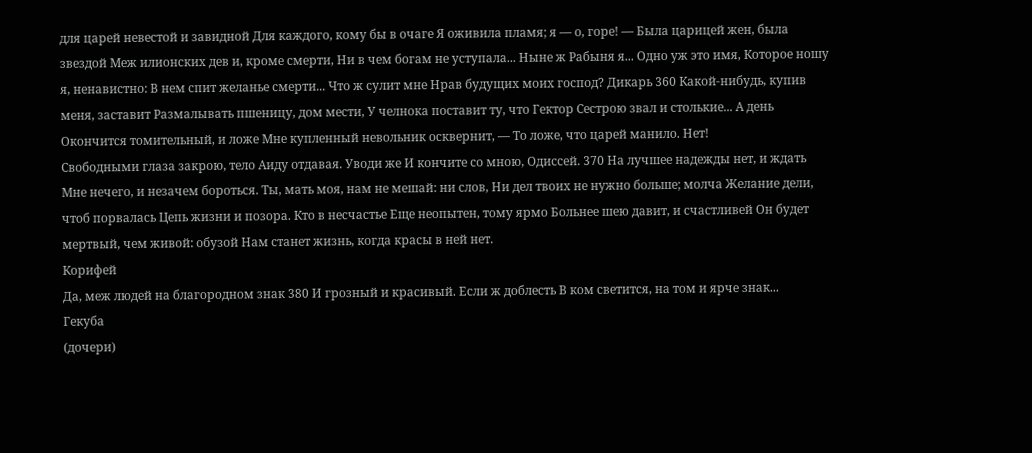для царей невестой и завидной Для каждого, кому бы в очаге Я оживила пламя; я — о, горе! — Была царицей жен, была звездой Меж илионских дев и, кроме смерти, Ни в чем богам не уступала... Ныне ж Рабыня я... Одно уж это имя, Которое ношу я, ненавистно: В нем спит желанье смерти... Что ж сулит мне Нрав будущих моих господ? Дикарь 360 Какой-нибудь, купив меня, заставит Размалывать пшеницу, дом мести, У челнока поставит ту, что Гектор Сестрою звал и столькие... А день Окончится томительный, и ложе Мне купленный невольник осквернит, — То ложе, что царей манило. Нет!
Свободными глаза закрою, тело Аиду отдавая. Уводи же И кончите со мною, Одиссей. 370 На лучшее надежды нет, и ждать Мне нечего, и незачем бороться. Ты, мать моя, нам не мешай: ни слов, Ни дел твоих не нужно больше; молча Желание дели, чтоб порвалась Цепь жизни и позора. Кто в несчастье Еще неопытен, тому ярмо Больнее шею давит, и счастливей Он будет мертвый, чем живой: обузой Нам станет жизнь, когда красы в ней нет.
Корифей
Да, меж людей на благородном знак 380 И грозный и красивый. Если ж доблесть В ком светится, на том и ярче знак...
Гекуба
(дочери)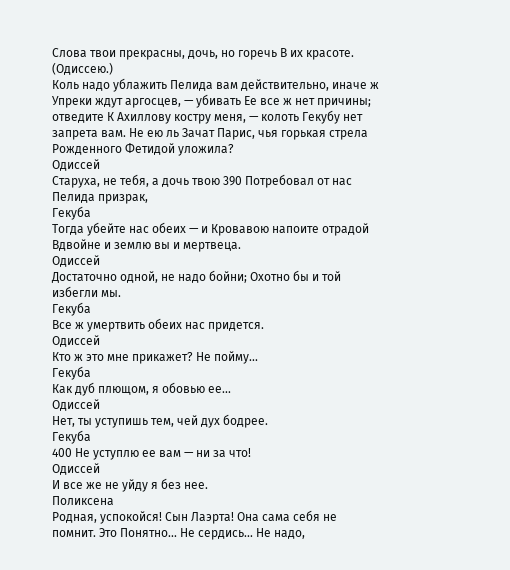Слова твои прекрасны, дочь, но горечь В их красоте.
(Одиссею.)
Коль надо ублажить Пелида вам действительно, иначе ж Упреки ждут аргосцев, — убивать Ее все ж нет причины; отведите К Ахиллову костру меня, — колоть Гекубу нет запрета вам. Не ею ль Зачат Парис, чья горькая стрела Рожденного Фетидой уложила?
Одиссей
Старуха, не тебя, а дочь твою 390 Потребовал от нас Пелида призрак,
Гекуба
Тогда убейте нас обеих — и Кровавою напоите отрадой Вдвойне и землю вы и мертвеца.
Одиссей
Достаточно одной, не надо бойни; Охотно бы и той избегли мы.
Гекуба
Все ж умертвить обеих нас придется.
Одиссей
Кто ж это мне прикажет? Не пойму...
Гекуба
Как дуб плющом, я обовью ее...
Одиссей
Нет, ты уступишь тем, чей дух бодрее.
Гекуба
400 Не уступлю ее вам — ни за что!
Одиссей
И все же не уйду я без нее.
Поликсена
Родная, успокойся! Сын Лаэрта! Она сама себя не помнит. Это Понятно... Не сердись... Не надо,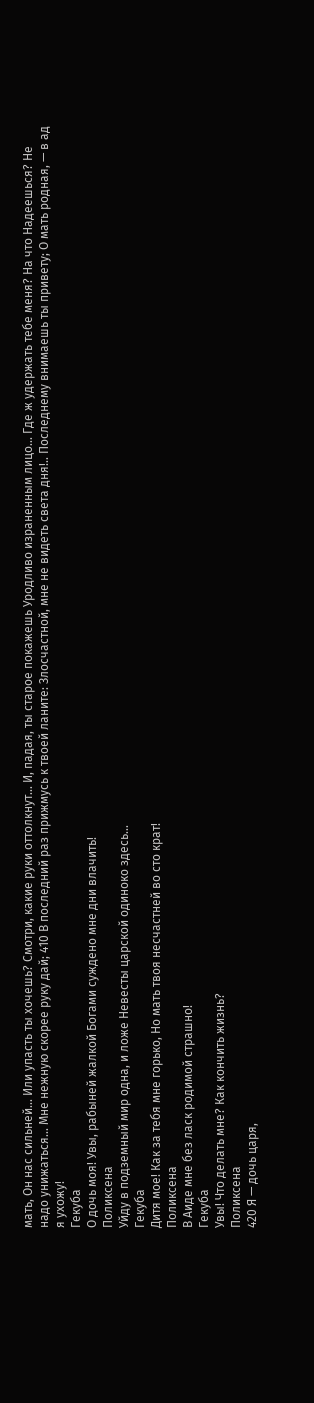мать, Он нас сильней... Или упасть ты хочешь? Смотри, какие руки оттолкнут... И, падая, ты старое покажешь Уродливо израненным лицо... Где ж удержать тебе меня? На что Надеешься? Не надо унижаться... Мне нежную скорее руку дай; 410 В последний раз прижмусь к твоей ланите: Злосчастной, мне не видеть света дня!.. Последнему внимаешь ты привету; О мать родная, — в ад я ухожу!
Гекуба
О дочь моя! Увы, рабыней жалкой Богами суждено мне дни влачить!
Поликсена
Уйду в подземный мир одна, и ложе Невесты царской одиноко здесь...
Гекуба
Дитя мое! Как за тебя мне горько, Но мать твоя несчастней во сто крат!
Поликсена
В Аиде мне без ласк родимой страшно!
Гекуба
Увы! Что делать мне? Как кончить жизнь?
Поликсена
420 Я — дочь царя,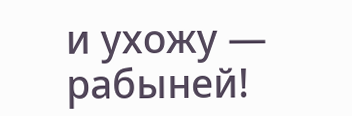и ухожу — рабыней!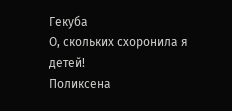Гекуба
О, скольких схоронила я детей!
Поликсена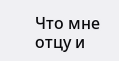Что мне отцу и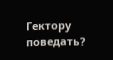Гектору поведать?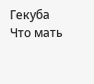Гекуба
Что мать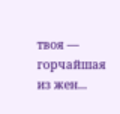твоя — горчайшая из жен...